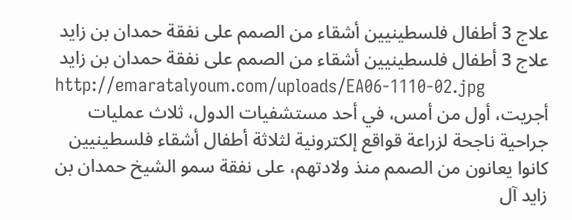علاج 3 أطفال فلسطينيين أشقاء من الصمم على نفقة حمدان بن زايد
علاج 3 أطفال فلسطينيين أشقاء من الصمم على نفقة حمدان بن زايد
http://emaratalyoum.com/uploads/EA06-1110-02.jpg
أجريت، أول من أمس، في أحد مستشفيات الدول، ثلاث عمليات جراحية ناجحة لزراعة قواقع إلكترونية لثلاثة أطفال أشقاء فلسطينيين كانوا يعانون من الصمم منذ ولادتهم، على نفقة سمو الشيخ حمدان بن زايد آل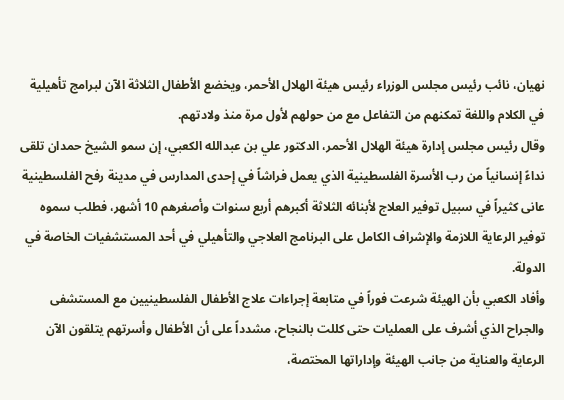نهيان، نائب رئيس مجلس الوزراء رئيس هيئة الهلال الأحمر، ويخضع الأطفال الثلاثة الآن لبرامج تأهيلية في الكلام واللغة تمكنهم من التفاعل مع من حولهم لأول مرة منذ ولادتهم.
وقال رئيس مجلس إدارة هيئة الهلال الأحمر، الدكتور علي بن عبدالله الكعبي، إن سمو الشيخ حمدان تلقى نداءً إنسانياً من رب الأسرة الفلسطينية الذي يعمل فراشاً في إحدى المدارس في مدينة رفح الفلسطينية عانى كثيراً في سبيل توفير العلاج لأبنائه الثلاثة أكبرهم أربع سنوات وأصغرهم 10 أشهر، فطلب سموه توفير الرعاية اللازمة والإشراف الكامل على البرنامج العلاجي والتأهيلي في أحد المستشفيات الخاصة في الدولة.
وأفاد الكعبي بأن الهيئة شرعت فوراً في متابعة إجراءات علاج الأطفال الفلسطينيين مع المستشفى والجراح الذي أشرف على العمليات حتى كللت بالنجاح، مشدداً على أن الأطفال وأسرتهم يتلقون الآن الرعاية والعناية من جانب الهيئة وإداراتها المختصة،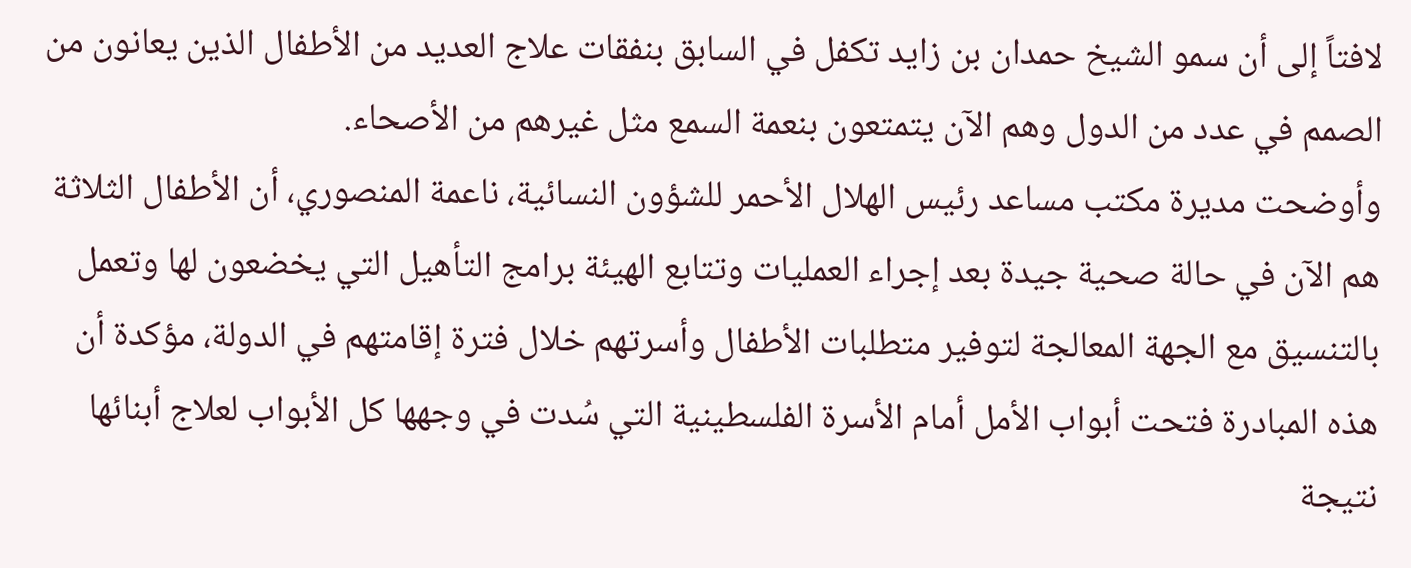لافتاً إلى أن سمو الشيخ حمدان بن زايد تكفل في السابق بنفقات علاج العديد من الأطفال الذين يعانون من الصمم في عدد من الدول وهم الآن يتمتعون بنعمة السمع مثل غيرهم من الأصحاء.
وأوضحت مديرة مكتب مساعد رئيس الهلال الأحمر للشؤون النسائية، ناعمة المنصوري، أن الأطفال الثلاثة هم الآن في حالة صحية جيدة بعد إجراء العمليات وتتابع الهيئة برامج التأهيل التي يخضعون لها وتعمل بالتنسيق مع الجهة المعالجة لتوفير متطلبات الأطفال وأسرتهم خلال فترة إقامتهم في الدولة، مؤكدة أن هذه المبادرة فتحت أبواب الأمل أمام الأسرة الفلسطينية التي سُدت في وجهها كل الأبواب لعلاج أبنائها نتيجة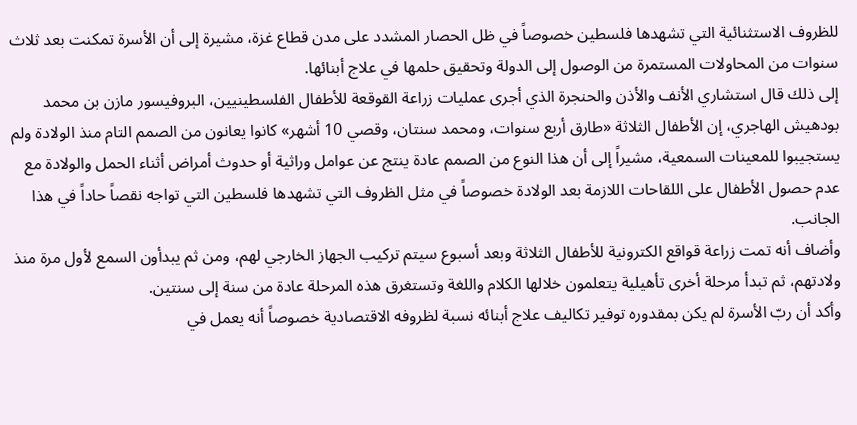للظروف الاستثنائية التي تشهدها فلسطين خصوصاً في ظل الحصار المشدد على مدن قطاع غزة، مشيرة إلى أن الأسرة تمكنت بعد ثلاث سنوات من المحاولات المستمرة من الوصول إلى الدولة وتحقيق حلمها في علاج أبنائها.
إلى ذلك قال استشاري الأنف والأذن والحنجرة الذي أجرى عمليات زراعة القوقعة للأطفال الفلسطينيين، البروفيسور مازن بن محمد بودهيش الهاجري، إن الأطفال الثلاثة «طارق أربع سنوات، ومحمد سنتان، وقصي 10 أشهر» كانوا يعانون من الصمم التام منذ الولادة ولم يستجيبوا للمعينات السمعية، مشيراً إلى أن هذا النوع من الصمم عادة ينتج عن عوامل وراثية أو حدوث أمراض أثناء الحمل والولادة مع عدم حصول الأطفال على اللقاحات اللازمة بعد الولادة خصوصاً في مثل الظروف التي تشهدها فلسطين التي تواجه نقصاً حاداً في هذا الجانب.
وأضاف أنه تمت زراعة قواقع الكترونية للأطفال الثلاثة وبعد أسبوع سيتم تركيب الجهاز الخارجي لهم، ومن ثم يبدأون السمع لأول مرة منذ ولادتهم، ثم تبدأ مرحلة أخرى تأهيلية يتعلمون خلالها الكلام واللغة وتستغرق هذه المرحلة عادة من سنة إلى سنتين.
وأكد أن ربّ الأسرة لم يكن بمقدوره توفير تكاليف علاج أبنائه نسبة لظروفه الاقتصادية خصوصاً أنه يعمل في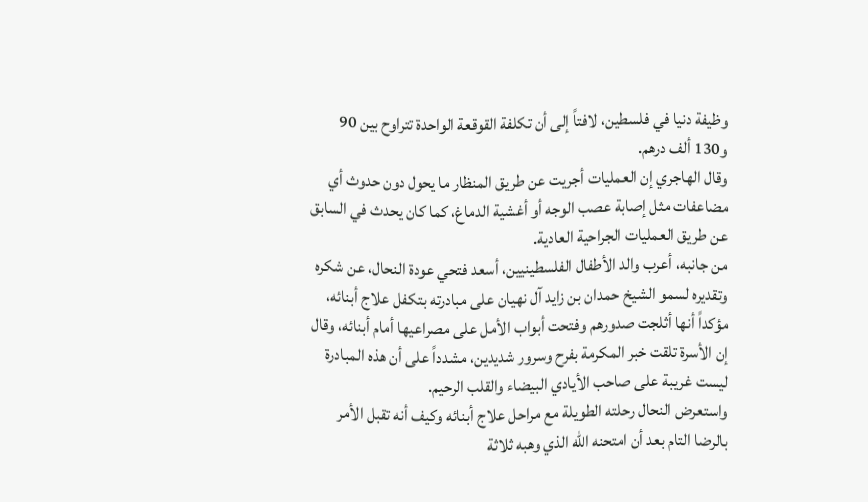وظيفة دنيا في فلسطين، لافتاً إلى أن تكلفة القوقعة الواحدة تتراوح بين 90 و130 ألف درهم.
وقال الهاجري إن العمليات أجريت عن طريق المنظار ما يحول دون حدوث أي مضاعفات مثل إصابة عصب الوجه أو أغشية الدماغ، كما كان يحدث في السابق عن طريق العمليات الجراحية العادية.
من جانبه، أعرب والد الأطفال الفلسطينيين، أسعد فتحي عودة النحال، عن شكره وتقديره لسمو الشيخ حمدان بن زايد آل نهيان على مبادرته بتكفل علاج أبنائه، مؤكداً أنها أثلجت صدورهم وفتحت أبواب الأمل على مصراعيها أمام أبنائه، وقال إن الأسرة تلقت خبر المكرمة بفرح وسرور شديدين، مشدداً على أن هذه المبادرة ليست غريبة على صاحب الأيادي البيضاء والقلب الرحيم.
واستعرض النحال رحلته الطويلة مع مراحل علاج أبنائه وكيف أنه تقبل الأمر بالرضا التام بعد أن امتحنه الله الذي وهبه ثلاثة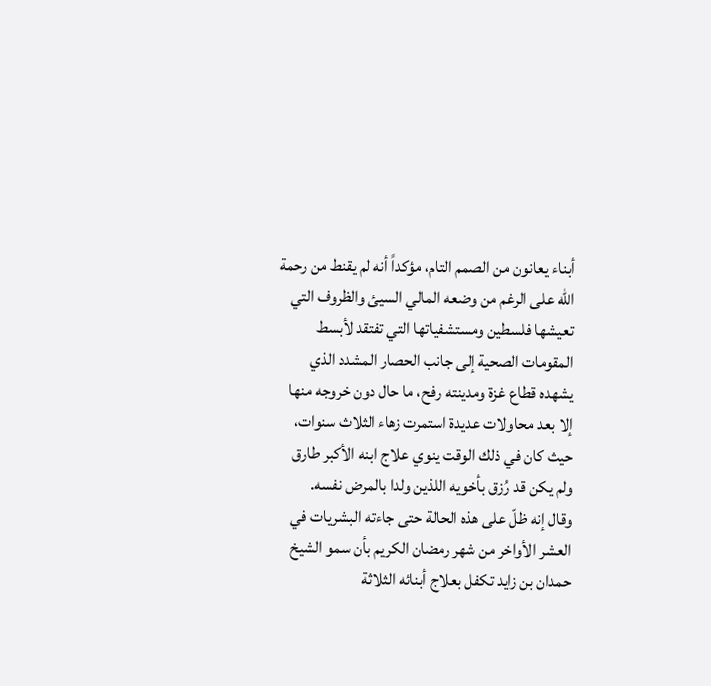أبناء يعانون من الصمم التام، مؤكداً أنه لم يقنط من رحمة الله على الرغم من وضعه المالي السيئ والظروف التي تعيشها فلسطين ومستشفياتها التي تفتقد لأبسط المقومات الصحية إلى جانب الحصار المشدد الذي يشهده قطاع غزة ومدينته رفح، ما حال دون خروجه منها إلا بعد محاولات عديدة استمرت زهاء الثلاث سنوات، حيث كان في ذلك الوقت ينوي علاج ابنه الأكبر طارق ولم يكن قد رُزق بأخويه اللذين ولدا بالمرض نفسه.
وقال إنه ظلّ على هذه الحالة حتى جاءته البشريات في العشر الأواخر من شهر رمضان الكريم بأن سمو الشيخ حمدان بن زايد تكفل بعلاج أبنائه الثلاثة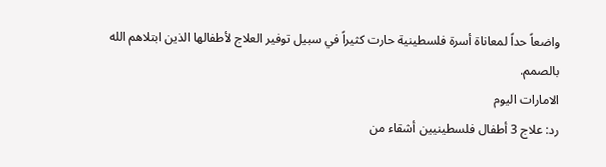واضعاً حداً لمعاناة أسرة فلسطينية حارت كثيراً في سبيل توفير العلاج لأطفالها الذين ابتلاهم الله بالصمم.
الامارات اليوم
رد: علاج 3 أطفال فلسطينيين أشقاء من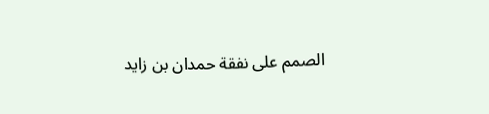الصمم على نفقة حمدان بن زايد